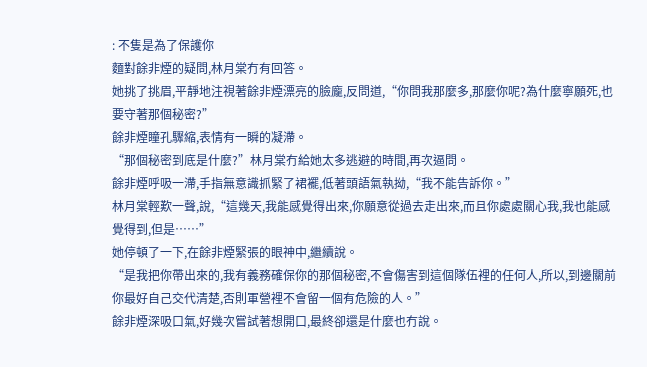: 不隻是為了保護你
麵對餘非煙的疑問,林月棠冇有回答。
她挑了挑眉,平靜地注視著餘非煙漂亮的臉龐,反問道,“你問我那麼多,那麼你呢?為什麼寧願死,也要守著那個秘密?”
餘非煙瞳孔驟縮,表情有一瞬的凝滯。
“那個秘密到底是什麼?”林月棠冇給她太多逃避的時間,再次逼問。
餘非煙呼吸一滯,手指無意識抓緊了裙襬,低著頭語氣執拗,“我不能告訴你。”
林月棠輕歎一聲,說,“這幾天,我能感覺得出來,你願意從過去走出來,而且你處處關心我,我也能感覺得到,但是……”
她停頓了一下,在餘非煙緊張的眼神中,繼續說。
“是我把你帶出來的,我有義務確保你的那個秘密,不會傷害到這個隊伍裡的任何人,所以,到邊關前你最好自己交代清楚,否則軍營裡不會留一個有危險的人。”
餘非煙深吸口氣,好幾次嘗試著想開口,最終卻還是什麼也冇說。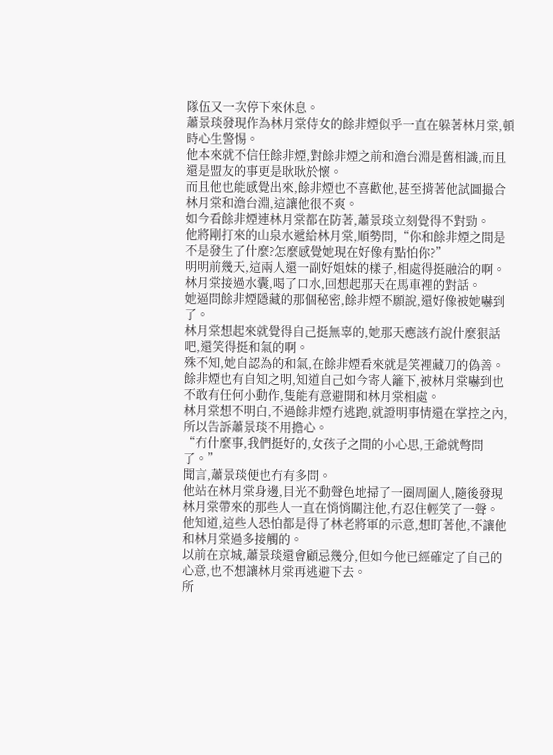隊伍又一次停下來休息。
蕭景琰發現作為林月棠侍女的餘非煙似乎一直在躲著林月棠,頓時心生警惕。
他本來就不信任餘非煙,對餘非煙之前和澹台淵是舊相識,而且還是盟友的事更是耿耿於懷。
而且他也能感覺出來,餘非煙也不喜歡他,甚至揹著他試圖撮合林月棠和澹台淵,這讓他很不爽。
如今看餘非煙連林月棠都在防著,蕭景琰立刻覺得不對勁。
他將剛打來的山泉水遞給林月棠,順勢問,“你和餘非煙之間是不是發生了什麼?怎麼感覺她現在好像有點怕你?”
明明前幾天,這兩人還一副好姐妹的樣子,相處得挺融洽的啊。
林月棠接過水囊,喝了口水,回想起那天在馬車裡的對話。
她逼問餘非煙隱藏的那個秘密,餘非煙不願說,還好像被她嚇到了。
林月棠想起來就覺得自己挺無辜的,她那天應該冇說什麼狠話吧,還笑得挺和氣的啊。
殊不知,她自認為的和氣,在餘非煙看來就是笑裡藏刀的偽善。
餘非煙也有自知之明,知道自己如今寄人籬下,被林月棠嚇到也不敢有任何小動作,隻能有意避開和林月棠相處。
林月棠想不明白,不過餘非煙冇逃跑,就證明事情還在掌控之內,所以告訴蕭景琰不用擔心。
“冇什麼事,我們挺好的,女孩子之間的小心思,王爺就彆問了。”
聞言,蕭景琰便也冇有多問。
他站在林月棠身邊,目光不動聲色地掃了一圈周圍人,隨後發現林月棠帶來的那些人一直在悄悄關注他,冇忍住輕笑了一聲。
他知道,這些人恐怕都是得了林老將軍的示意,想盯著他,不讓他和林月棠過多接觸的。
以前在京城,蕭景琰還會顧忌幾分,但如今他已經確定了自己的心意,也不想讓林月棠再逃避下去。
所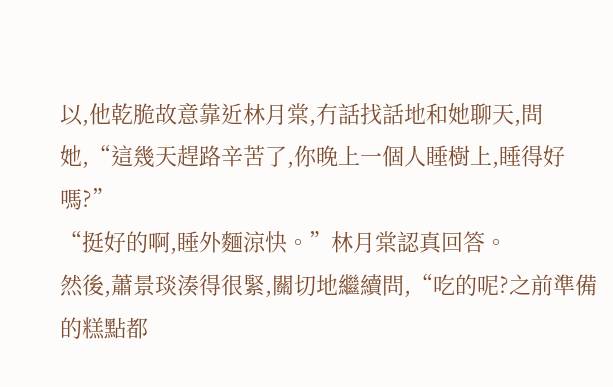以,他乾脆故意靠近林月棠,冇話找話地和她聊天,問她,“這幾天趕路辛苦了,你晚上一個人睡樹上,睡得好嗎?”
“挺好的啊,睡外麵涼快。”林月棠認真回答。
然後,蕭景琰湊得很緊,關切地繼續問,“吃的呢?之前準備的糕點都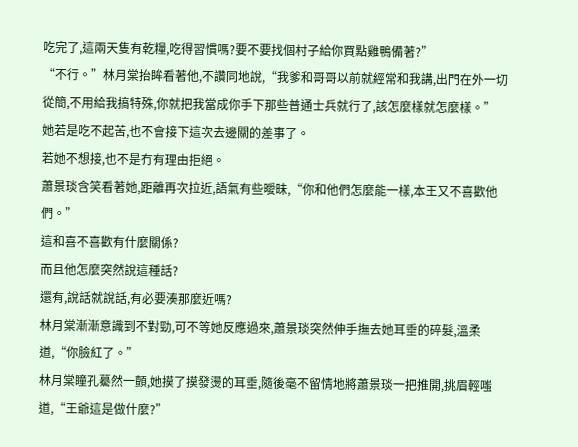吃完了,這兩天隻有乾糧,吃得習慣嗎?要不要找個村子給你買點雞鴨備著?”
“不行。”林月棠抬眸看著他,不讚同地說,“我爹和哥哥以前就經常和我講,出門在外一切從簡,不用給我搞特殊,你就把我當成你手下那些普通士兵就行了,該怎麼樣就怎麼樣。”
她若是吃不起苦,也不會接下這次去邊關的差事了。
若她不想接,也不是冇有理由拒絕。
蕭景琰含笑看著她,距離再次拉近,語氣有些曖昧,“你和他們怎麼能一樣,本王又不喜歡他們。”
這和喜不喜歡有什麼關係?
而且他怎麼突然說這種話?
還有,說話就說話,有必要湊那麼近嗎?
林月棠漸漸意識到不對勁,可不等她反應過來,蕭景琰突然伸手撫去她耳垂的碎髮,溫柔道,“你臉紅了。”
林月棠瞳孔驀然一顫,她摸了摸發燙的耳垂,隨後毫不留情地將蕭景琰一把推開,挑眉輕嗤道,“王爺這是做什麼?”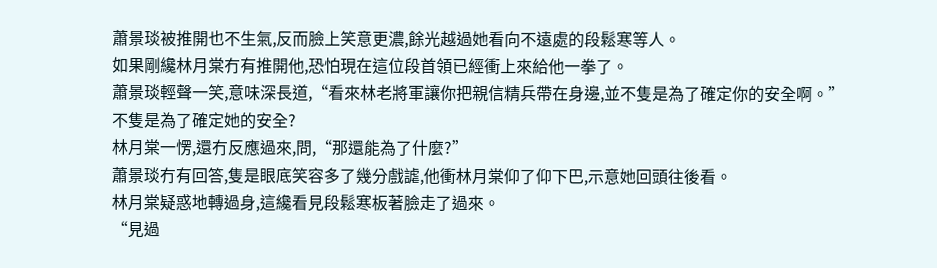蕭景琰被推開也不生氣,反而臉上笑意更濃,餘光越過她看向不遠處的段鬆寒等人。
如果剛纔林月棠冇有推開他,恐怕現在這位段首領已經衝上來給他一拳了。
蕭景琰輕聲一笑,意味深長道,“看來林老將軍讓你把親信精兵帶在身邊,並不隻是為了確定你的安全啊。”
不隻是為了確定她的安全?
林月棠一愣,還冇反應過來,問,“那還能為了什麼?”
蕭景琰冇有回答,隻是眼底笑容多了幾分戲謔,他衝林月棠仰了仰下巴,示意她回頭往後看。
林月棠疑惑地轉過身,這纔看見段鬆寒板著臉走了過來。
“見過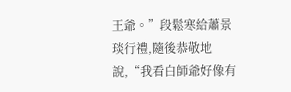王爺。”段鬆寒給蕭景琰行禮,隨後恭敬地說,“我看白師爺好像有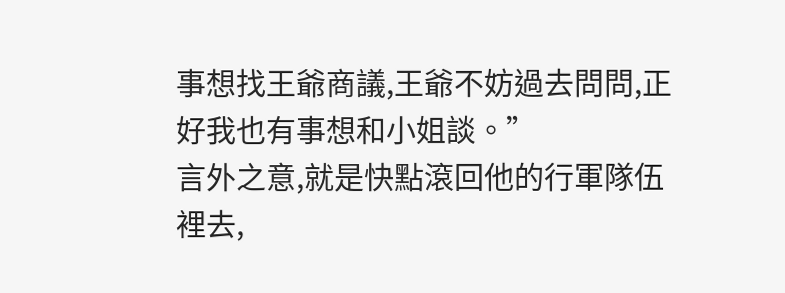事想找王爺商議,王爺不妨過去問問,正好我也有事想和小姐談。”
言外之意,就是快點滾回他的行軍隊伍裡去,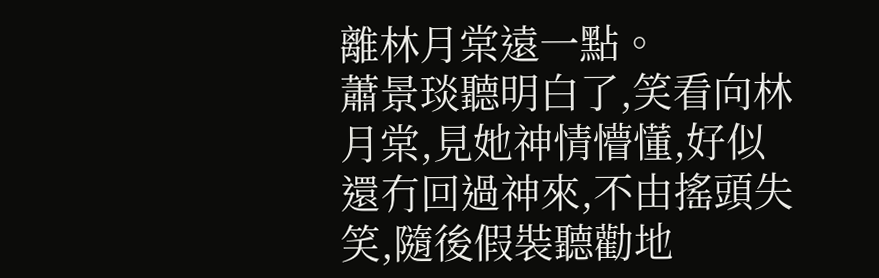離林月棠遠一點。
蕭景琰聽明白了,笑看向林月棠,見她神情懵懂,好似還冇回過神來,不由搖頭失笑,隨後假裝聽勸地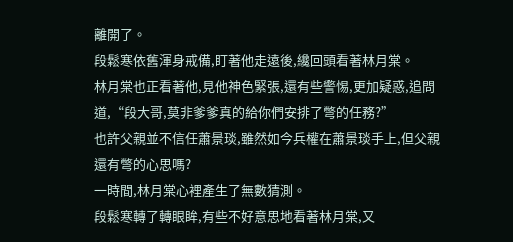離開了。
段鬆寒依舊渾身戒備,盯著他走遠後,纔回頭看著林月棠。
林月棠也正看著他,見他神色緊張,還有些警惕,更加疑惑,追問道,“段大哥,莫非爹爹真的給你們安排了彆的任務?”
也許父親並不信任蕭景琰,雖然如今兵權在蕭景琰手上,但父親還有彆的心思嗎?
一時間,林月棠心裡產生了無數猜測。
段鬆寒轉了轉眼眸,有些不好意思地看著林月棠,又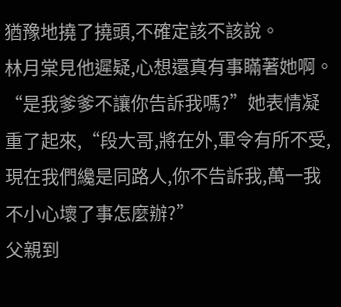猶豫地撓了撓頭,不確定該不該說。
林月棠見他遲疑,心想還真有事瞞著她啊。
“是我爹爹不讓你告訴我嗎?”她表情凝重了起來,“段大哥,將在外,軍令有所不受,現在我們纔是同路人,你不告訴我,萬一我不小心壞了事怎麼辦?”
父親到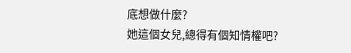底想做什麼?
她這個女兒,總得有個知情權吧?